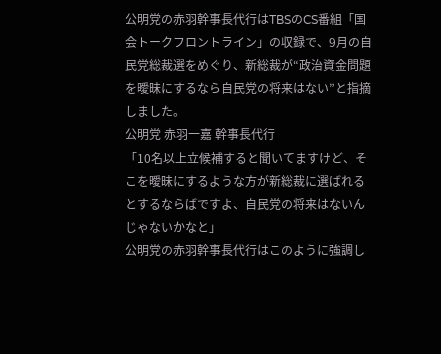公明党の赤羽幹事長代行はTBSのCS番組「国会トークフロントライン」の収録で、9月の自民党総裁選をめぐり、新総裁が“政治資金問題を曖昧にするなら自民党の将来はない”と指摘しました。
公明党 赤羽一嘉 幹事長代行
「10名以上立候補すると聞いてますけど、そこを曖昧にするような方が新総裁に選ばれるとするならばですよ、自民党の将来はないんじゃないかなと」
公明党の赤羽幹事長代行はこのように強調し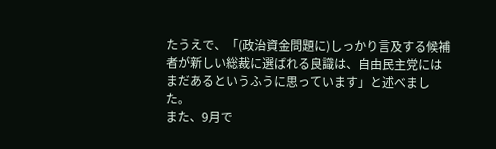たうえで、「(政治資金問題に)しっかり言及する候補者が新しい総裁に選ばれる良識は、自由民主党にはまだあるというふうに思っています」と述べました。
また、9月で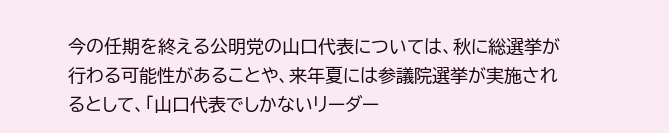今の任期を終える公明党の山口代表については、秋に総選挙が行わる可能性があることや、来年夏には参議院選挙が実施されるとして、「山口代表でしかないリーダー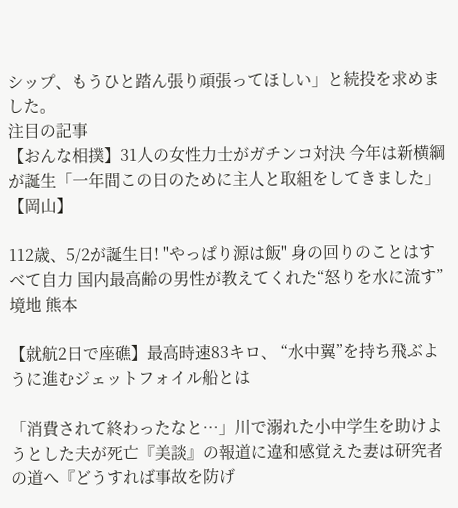シップ、もうひと踏ん張り頑張ってほしい」と続投を求めました。
注目の記事
【おんな相撲】31人の女性力士がガチンコ対決 今年は新横綱が誕生「一年間この日のために主人と取組をしてきました」【岡山】

112歳、5/2が誕生日! "やっぱり源は飯" 身の回りのことはすべて自力 国内最高齢の男性が教えてくれた“怒りを水に流す”境地 熊本

【就航2日で座礁】最高時速83キロ、 “水中翼”を持ち飛ぶように進むジェットフォイル船とは

「消費されて終わったなと…」川で溺れた小中学生を助けようとした夫が死亡『美談』の報道に違和感覚えた妻は研究者の道へ『どうすれば事故を防げ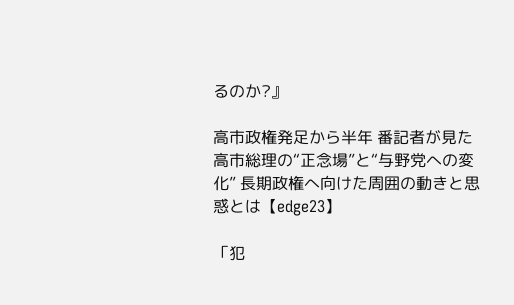るのか?』

高市政権発足から半年 番記者が見た高市総理の“正念場”と“与野党への変化” 長期政権へ向けた周囲の動きと思惑とは【edge23】

「犯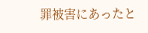罪被害にあったと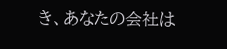き、あなたの会社は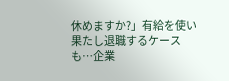休めますか?」有給を使い果たし退職するケースも…企業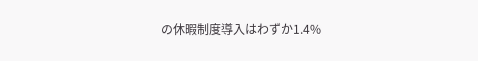の休暇制度導入はわずか1.4%